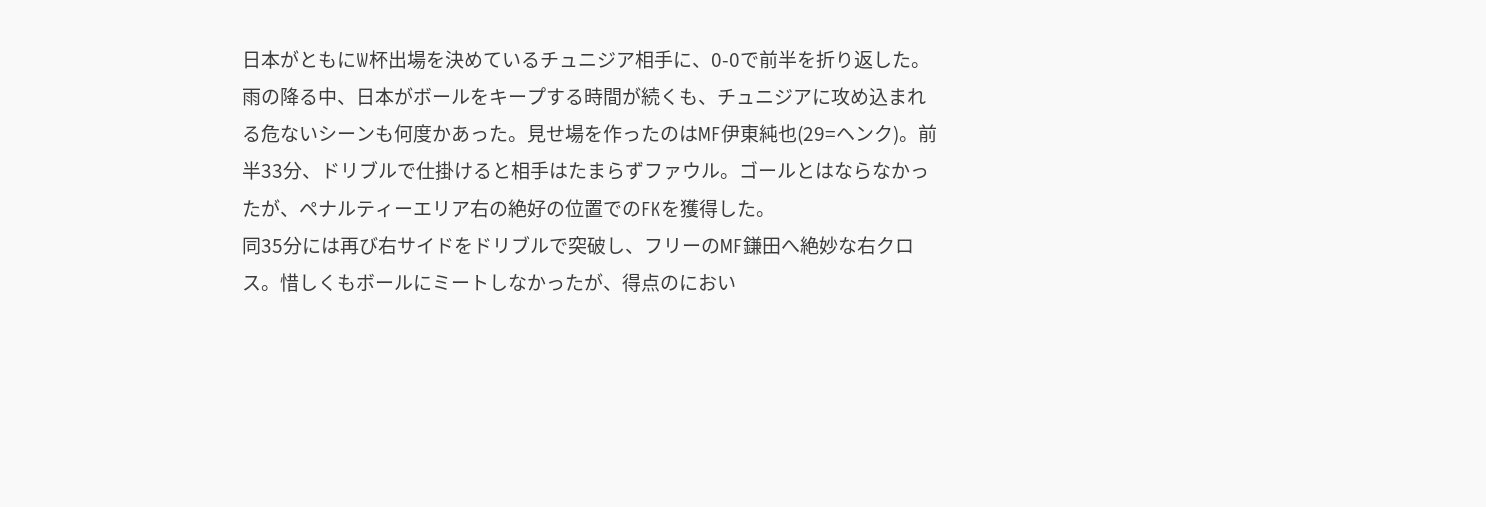日本がともにW杯出場を決めているチュニジア相手に、0-0で前半を折り返した。
雨の降る中、日本がボールをキープする時間が続くも、チュニジアに攻め込まれる危ないシーンも何度かあった。見せ場を作ったのはMF伊東純也(29=ヘンク)。前半33分、ドリブルで仕掛けると相手はたまらずファウル。ゴールとはならなかったが、ペナルティーエリア右の絶好の位置でのFKを獲得した。
同35分には再び右サイドをドリブルで突破し、フリーのMF鎌田へ絶妙な右クロス。惜しくもボールにミートしなかったが、得点のにおい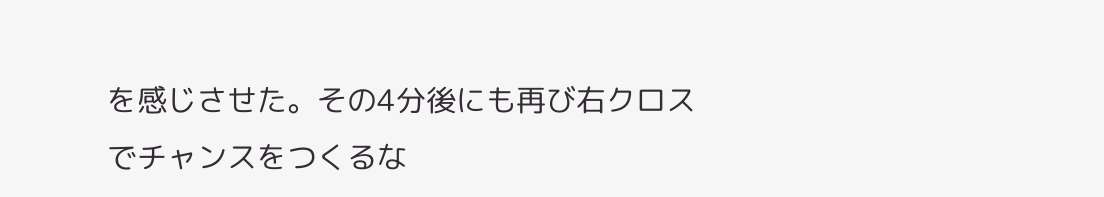を感じさせた。その4分後にも再び右クロスでチャンスをつくるな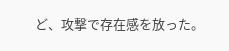ど、攻撃で存在感を放った。